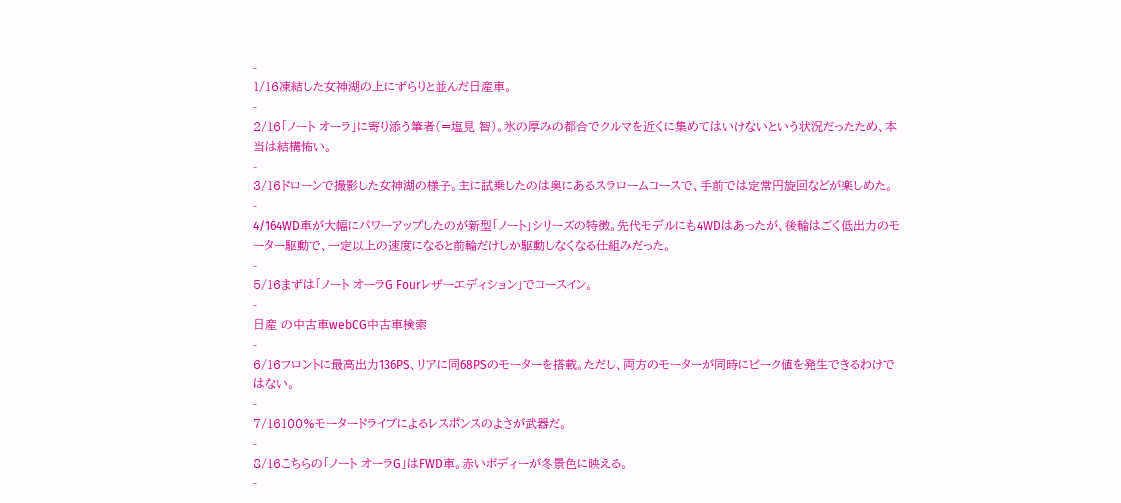-
1/16凍結した女神湖の上にずらりと並んだ日産車。
-
2/16「ノート オーラ」に寄り添う筆者(=塩見 智)。氷の厚みの都合でクルマを近くに集めてはいけないという状況だったため、本当は結構怖い。
-
3/16ドローンで撮影した女神湖の様子。主に試乗したのは奥にあるスラロームコースで、手前では定常円旋回などが楽しめた。
-
4/164WD車が大幅にパワーアップしたのが新型「ノート」シリーズの特徴。先代モデルにも4WDはあったが、後輪はごく低出力のモーター駆動で、一定以上の速度になると前輪だけしか駆動しなくなる仕組みだった。
-
5/16まずは「ノート オーラG Fourレザーエディション」でコースイン。
-
日産 の中古車webCG中古車検索
-
6/16フロントに最高出力136PS、リアに同68PSのモーターを搭載。ただし、両方のモーターが同時にピーク値を発生できるわけではない。
-
7/16100%モータードライブによるレスポンスのよさが武器だ。
-
8/16こちらの「ノート オーラG」はFWD車。赤いボディーが冬景色に映える。
-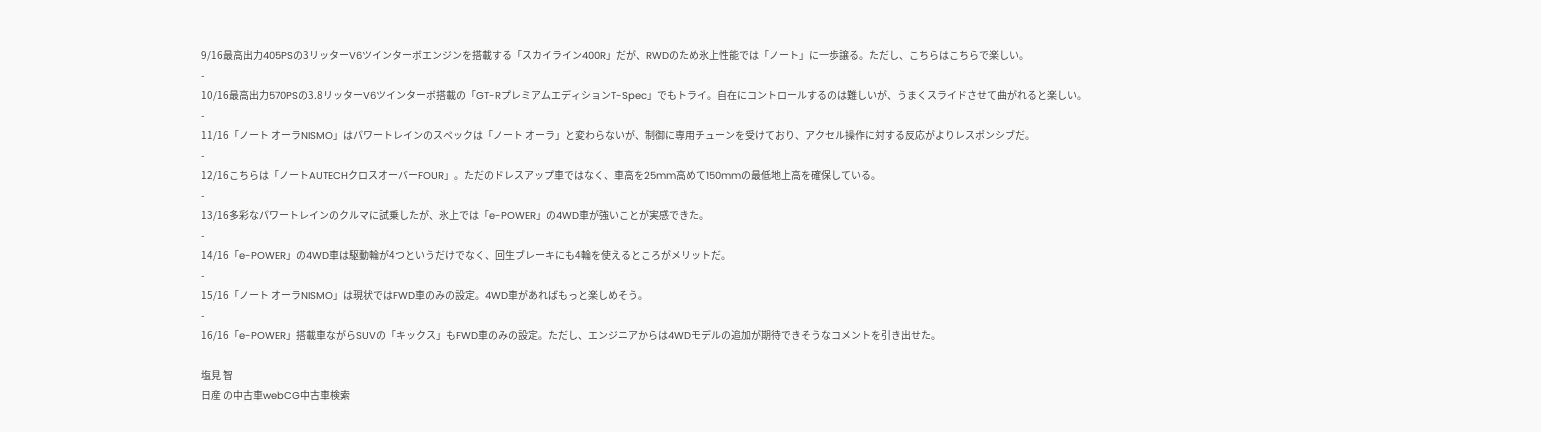9/16最高出力405PSの3リッターV6ツインターボエンジンを搭載する「スカイライン400R」だが、RWDのため氷上性能では「ノート」に一歩譲る。ただし、こちらはこちらで楽しい。
-
10/16最高出力570PSの3.8リッターV6ツインターボ搭載の「GT-RプレミアムエディションT-Spec」でもトライ。自在にコントロールするのは難しいが、うまくスライドさせて曲がれると楽しい。
-
11/16「ノート オーラNISMO」はパワートレインのスペックは「ノート オーラ」と変わらないが、制御に専用チューンを受けており、アクセル操作に対する反応がよりレスポンシブだ。
-
12/16こちらは「ノートAUTECHクロスオーバーFOUR」。ただのドレスアップ車ではなく、車高を25mm高めて150mmの最低地上高を確保している。
-
13/16多彩なパワートレインのクルマに試乗したが、氷上では「e-POWER」の4WD車が強いことが実感できた。
-
14/16「e-POWER」の4WD車は駆動輪が4つというだけでなく、回生ブレーキにも4輪を使えるところがメリットだ。
-
15/16「ノート オーラNISMO」は現状ではFWD車のみの設定。4WD車があればもっと楽しめそう。
-
16/16「e-POWER」搭載車ながらSUVの「キックス」もFWD車のみの設定。ただし、エンジニアからは4WDモデルの追加が期待できそうなコメントを引き出せた。

塩見 智
日産 の中古車webCG中古車検索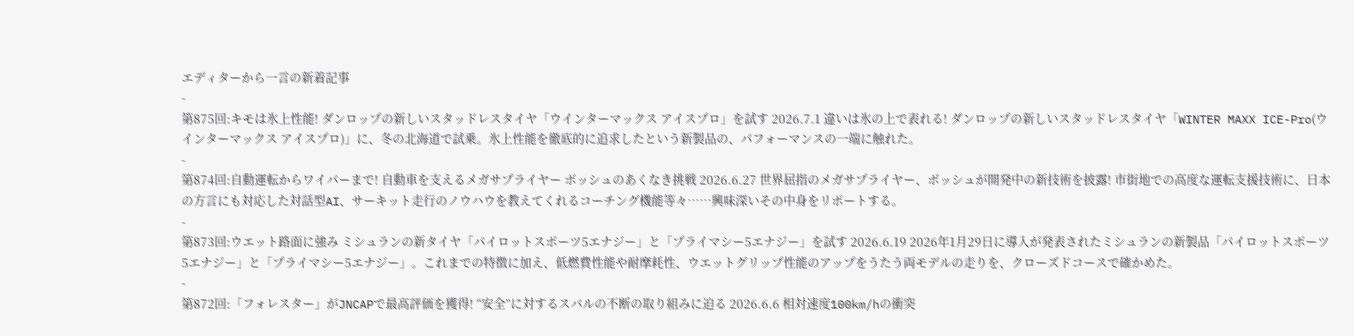エディターから一言の新着記事
-
第875回:キモは氷上性能! ダンロップの新しいスタッドレスタイヤ「ウインターマックス アイスプロ」を試す 2026.7.1 違いは氷の上で表れる! ダンロップの新しいスタッドレスタイヤ「WINTER MAXX ICE-Pro(ウインターマックス アイスプロ)」に、冬の北海道で試乗。氷上性能を徹底的に追求したという新製品の、パフォーマンスの一端に触れた。
-
第874回:自動運転からワイパーまで! 自動車を支えるメガサプライヤー ボッシュのあくなき挑戦 2026.6.27 世界屈指のメガサプライヤー、ボッシュが開発中の新技術を披露! 市街地での高度な運転支援技術に、日本の方言にも対応した対話型AI、サーキット走行のノウハウを教えてくれるコーチング機能等々……興味深いその中身をリポートする。
-
第873回:ウエット路面に強み ミシュランの新タイヤ「パイロットスポーツ5エナジー」と「プライマシー5エナジー」を試す 2026.6.19 2026年1月29日に導入が発表されたミシュランの新製品「パイロットスポーツ5エナジー」と「プライマシー5エナジー」。これまでの特徴に加え、低燃費性能や耐摩耗性、ウエットグリップ性能のアップをうたう両モデルの走りを、クローズドコースで確かめた。
-
第872回:「フォレスター」がJNCAPで最高評価を獲得! “安全”に対するスバルの不断の取り組みに迫る 2026.6.6 相対速度100km/hの衝突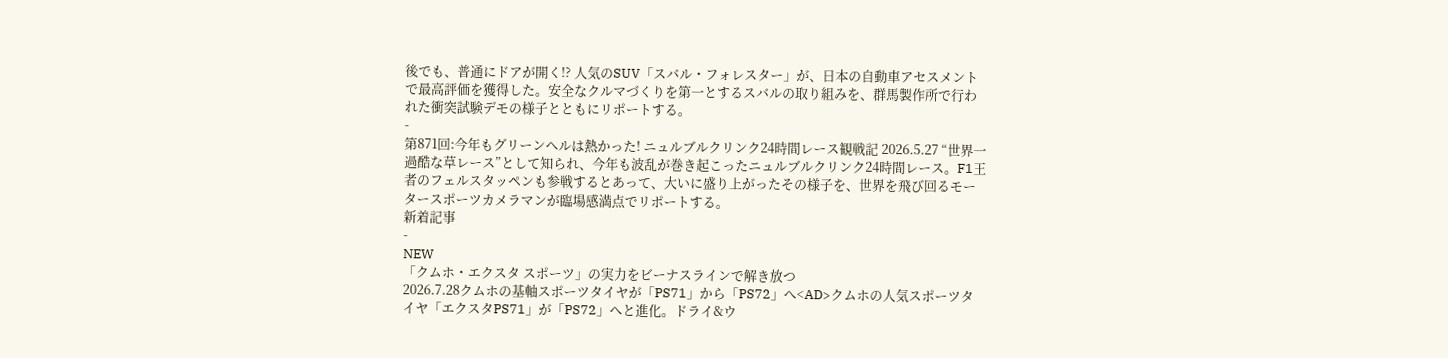後でも、普通にドアが開く!? 人気のSUV「スバル・フォレスター」が、日本の自動車アセスメントで最高評価を獲得した。安全なクルマづくりを第一とするスバルの取り組みを、群馬製作所で行われた衝突試験デモの様子とともにリポートする。
-
第871回:今年もグリーンヘルは熱かった! ニュルブルクリンク24時間レース観戦記 2026.5.27 “世界一過酷な草レース”として知られ、今年も波乱が巻き起こったニュルブルクリンク24時間レース。F1王者のフェルスタッペンも参戦するとあって、大いに盛り上がったその様子を、世界を飛び回るモータースポーツカメラマンが臨場感満点でリポートする。
新着記事
-
NEW
「クムホ・エクスタ スポーツ」の実力をビーナスラインで解き放つ
2026.7.28クムホの基軸スポーツタイヤが「PS71」から「PS72」へ<AD>クムホの人気スポーツタイヤ「エクスタPS71」が「PS72」へと進化。ドライ&ウ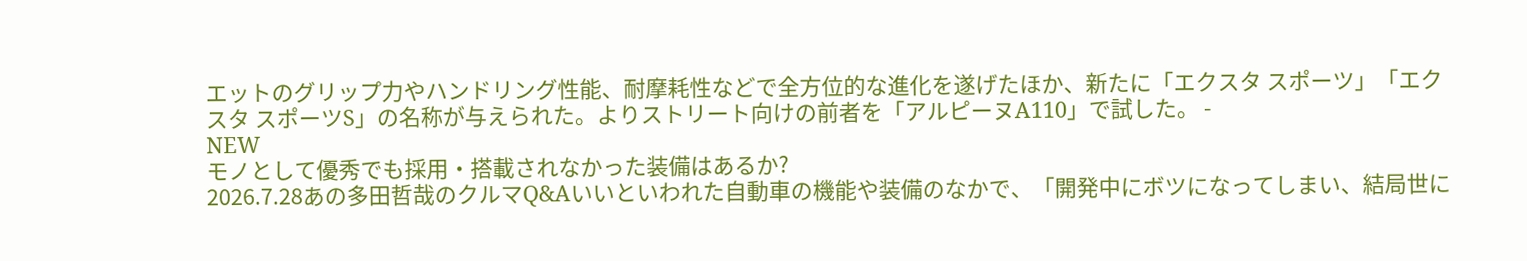エットのグリップ力やハンドリング性能、耐摩耗性などで全方位的な進化を遂げたほか、新たに「エクスタ スポーツ」「エクスタ スポーツS」の名称が与えられた。よりストリート向けの前者を「アルピーヌA110」で試した。 -
NEW
モノとして優秀でも採用・搭載されなかった装備はあるか?
2026.7.28あの多田哲哉のクルマQ&Aいいといわれた自動車の機能や装備のなかで、「開発中にボツになってしまい、結局世に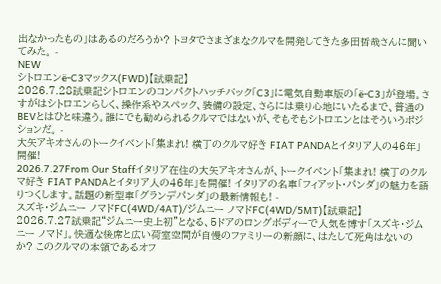出なかったもの」はあるのだろうか? トヨタでさまざまなクルマを開発してきた多田哲哉さんに聞いてみた。 -
NEW
シトロエンë-C3マックス(FWD)【試乗記】
2026.7.28試乗記シトロエンのコンパクトハッチバック「C3」に電気自動車版の「ë-C3」が登場。さすがはシトロエンらしく、操作系やスペック、装備の設定、さらには乗り心地にいたるまで、普通のBEVとはひと味違う。誰にでも勧められるクルマではないが、そもそもシトロエンとはそういうポジションだ。 -
大矢アキオさんのトークイベント「集まれ! 横丁のクルマ好き FIAT PANDAとイタリア人の46年」開催!
2026.7.27From Our Staffイタリア在住の大矢アキオさんが、トークイベント「集まれ! 横丁のクルマ好き FIAT PANDAとイタリア人の46年」を開催! イタリアの名車「フィアット・パンダ」の魅力を語りつくします。話題の新型車「グランデパンダ」の最新情報も! -
スズキ・ジムニー ノマドFC(4WD/4AT)/ジムニー ノマドFC(4WD/5MT)【試乗記】
2026.7.27試乗記“ジムニー史上初”となる、5ドアのロングボディーで人気を博す「スズキ・ジムニー ノマド」。快適な後席と広い荷室空間が自慢のファミリーの新顔に、はたして死角はないのか? このクルマの本領であるオフ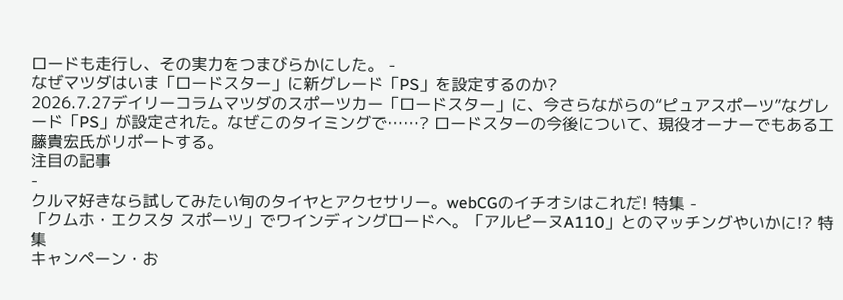ロードも走行し、その実力をつまびらかにした。 -
なぜマツダはいま「ロードスター」に新グレード「PS」を設定するのか?
2026.7.27デイリーコラムマツダのスポーツカー「ロードスター」に、今さらながらの“ピュアスポーツ”なグレード「PS」が設定された。なぜこのタイミングで……? ロードスターの今後について、現役オーナーでもある工藤貴宏氏がリポートする。
注目の記事
-
クルマ好きなら試してみたい旬のタイヤとアクセサリー。webCGのイチオシはこれだ! 特集 -
「クムホ・エクスタ スポーツ」でワインディングロードへ。「アルピーヌA110」とのマッチングやいかに!? 特集
キャンペーン・お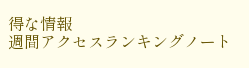得な情報
週間アクセスランキングノート